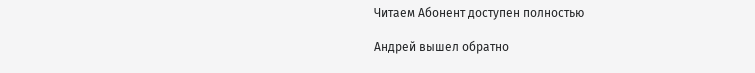Читаем Абонент доступен полностью

Андрей вышел обратно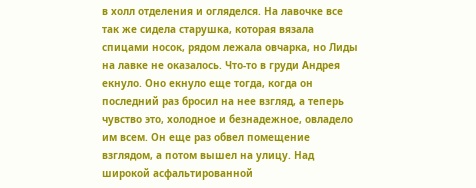в холл отделения и огляделся. На лавочке все так же сидела старушка, которая вязала спицами носок, рядом лежала овчарка, но Лиды на лавке не оказалось. Что-то в груди Андрея екнуло. Оно екнуло еще тогда, когда он последний раз бросил на нее взгляд, а теперь чувство это, холодное и безнадежное, овладело им всем. Он еще раз обвел помещение взглядом, а потом вышел на улицу. Над широкой асфальтированной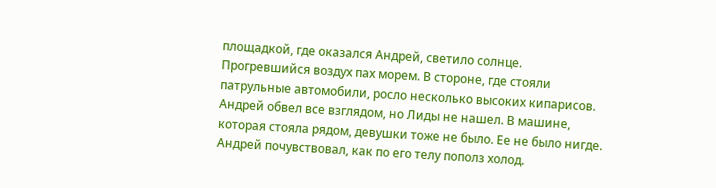площадкой, где оказался Андрей, светило солнце. Прогревшийся воздух пах морем. В стороне, где стояли патрульные автомобили, росло несколько высоких кипарисов. Андрей обвел все взглядом, но Лиды не нашел. В машине, которая стояла рядом, девушки тоже не было. Ее не было нигде. Андрей почувствовал, как по его телу пополз холод.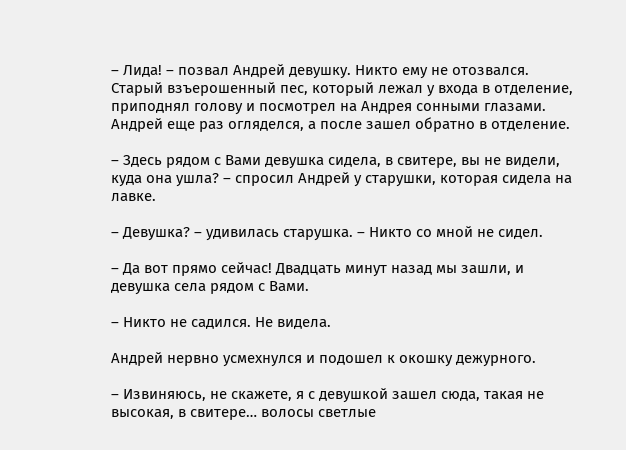– Лида! – позвал Андрей девушку. Никто ему не отозвался. Старый взъерошенный пес, который лежал у входа в отделение, приподнял голову и посмотрел на Андрея сонными глазами. Андрей еще раз огляделся, а после зашел обратно в отделение.

– Здесь рядом с Вами девушка сидела, в свитере, вы не видели, куда она ушла? – спросил Андрей у старушки, которая сидела на лавке.

– Девушка? – удивилась старушка. – Никто со мной не сидел.

– Да вот прямо сейчас! Двадцать минут назад мы зашли, и девушка села рядом с Вами.

– Никто не садился. Не видела.

Андрей нервно усмехнулся и подошел к окошку дежурного.

– Извиняюсь, не скажете, я с девушкой зашел сюда, такая не высокая, в свитере… волосы светлые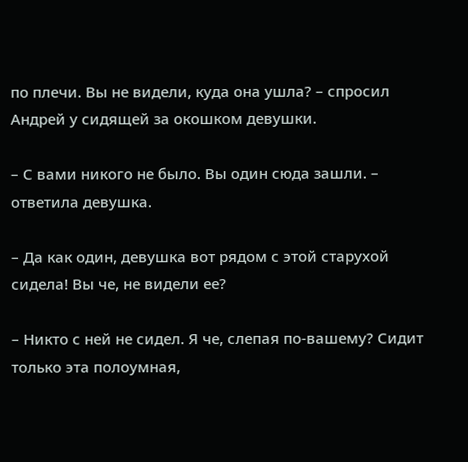по плечи. Вы не видели, куда она ушла? – спросил Андрей у сидящей за окошком девушки.

– С вами никого не было. Вы один сюда зашли. – ответила девушка.

– Да как один, девушка вот рядом с этой старухой сидела! Вы че, не видели ее?

– Никто с ней не сидел. Я че, слепая по-вашему? Сидит только эта полоумная,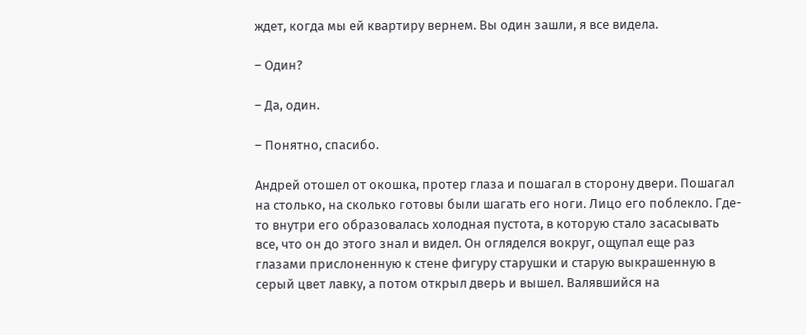ждет, когда мы ей квартиру вернем. Вы один зашли, я все видела.

– Один?

– Да, один.

– Понятно, спасибо.

Андрей отошел от окошка, протер глаза и пошагал в сторону двери. Пошагал на столько, на сколько готовы были шагать его ноги. Лицо его поблекло. Где-то внутри его образовалась холодная пустота, в которую стало засасывать все, что он до этого знал и видел. Он огляделся вокруг, ощупал еще раз глазами прислоненную к стене фигуру старушки и старую выкрашенную в серый цвет лавку, а потом открыл дверь и вышел. Валявшийся на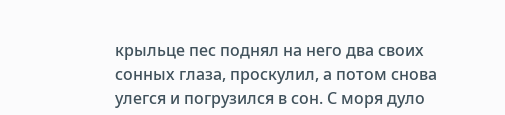крыльце пес поднял на него два своих сонных глаза, проскулил, а потом снова улегся и погрузился в сон. С моря дуло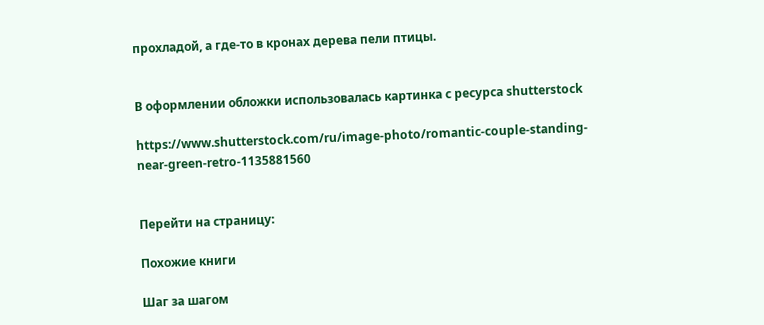прохладой, а где-то в кронах дерева пели птицы.


В оформлении обложки использовалась картинка с ресурса shutterstock

https://www.shutterstock.com/ru/image-photo/romantic-couple-standing-near-green-retro-1135881560


Перейти на страницу:

Похожие книги

Шаг за шагом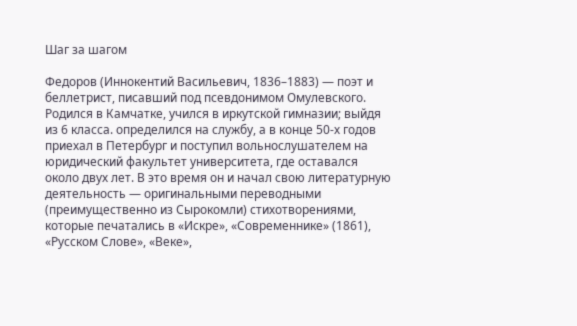Шаг за шагом

Федоров (Иннокентий Васильевич, 1836–1883) — поэт и беллетрист, писавший под псевдонимом Омулевского. Родился в Камчатке, учился в иркутской гимназии; выйдя из 6 класса. определился на службу, а в конце 50-х годов приехал в Петербург и поступил вольнослушателем на юридический факультет университета, где оставался около двух лет. В это время он и начал свою литературную деятельность — оригинальными переводными (преимущественно из Сырокомли) стихотворениями, которые печатались в «Искре», «Современнике» (1861), «Русском Слове», «Веке»,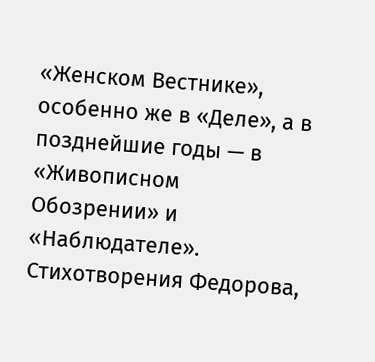«Женском Вестнике», особенно же в «Деле», а в позднейшие годы — в «Живописном Обозрении» и «Наблюдателе». Стихотворения Федорова,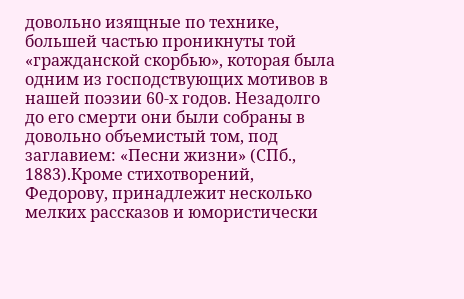довольно изящные по технике, большей частью проникнуты той «гражданской скорбью», которая была одним из господствующих мотивов в нашей поэзии 60-х годов. Незадолго до его смерти они были собраны в довольно объемистый том, под заглавием: «Песни жизни» (СПб., 1883).Кроме стихотворений, Федорову, принадлежит несколько мелких рассказов и юмористически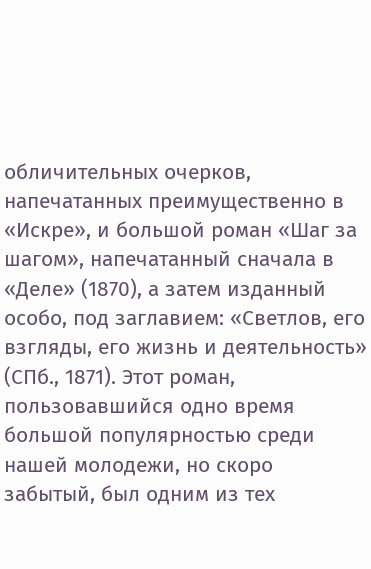обличительных очерков, напечатанных преимущественно в «Искре», и большой роман «Шаг за шагом», напечатанный сначала в «Деле» (1870), а затем изданный особо, под заглавием: «Светлов, его взгляды, его жизнь и деятельность» (СПб., 1871). Этот роман, пользовавшийся одно время большой популярностью среди нашей молодежи, но скоро забытый, был одним из тех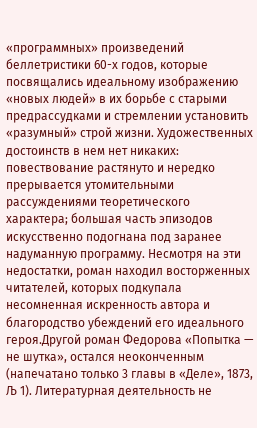«программных» произведений беллетристики 60-х годов, которые посвящались идеальному изображению «новых людей» в их борьбе с старыми предрассудками и стремлении установить «разумный» строй жизни. Художественных достоинств в нем нет никаких: повествование растянуто и нередко прерывается утомительными рассуждениями теоретического характера; большая часть эпизодов искусственно подогнана под заранее надуманную программу. Несмотря на эти недостатки, роман находил восторженных читателей, которых подкупала несомненная искренность автора и благородство убеждений его идеального героя.Другой роман Федорова «Попытка — не шутка», остался неоконченным (напечатано только 3 главы в «Деле», 1873, Љ 1). Литературная деятельность не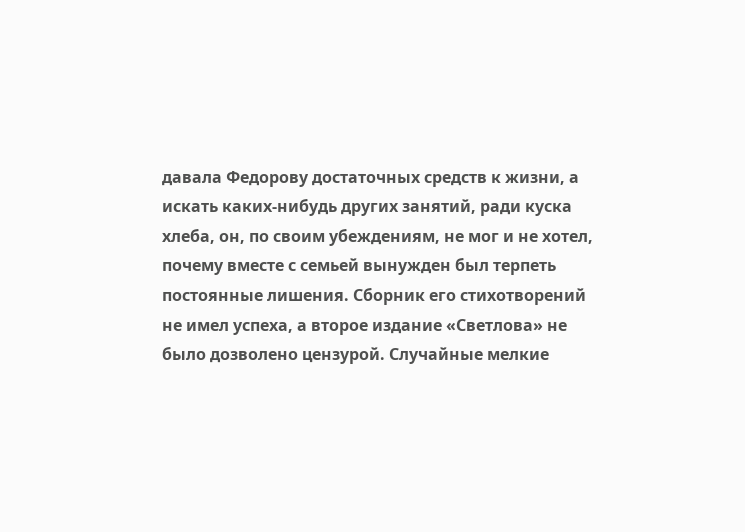давала Федорову достаточных средств к жизни, а искать каких-нибудь других занятий, ради куска хлеба, он, по своим убеждениям, не мог и не хотел, почему вместе с семьей вынужден был терпеть постоянные лишения. Сборник его стихотворений не имел успеха, а второе издание «Светлова» не было дозволено цензурой. Случайные мелкие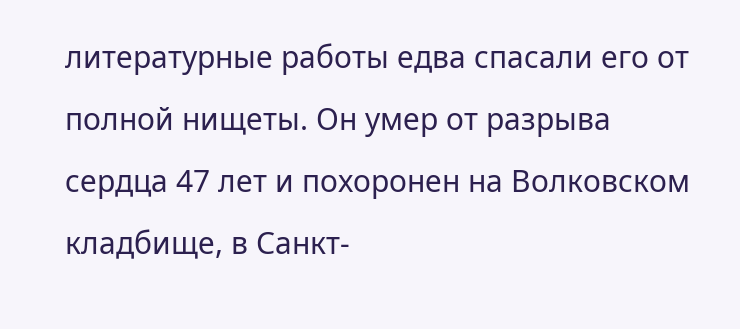литературные работы едва спасали его от полной нищеты. Он умер от разрыва сердца 47 лет и похоронен на Волковском кладбище, в Санкт-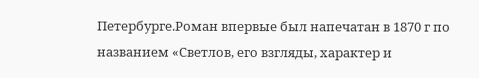Петербурге.Роман впервые был напечатан в 1870 г по названием «Светлов, его взгляды, характер и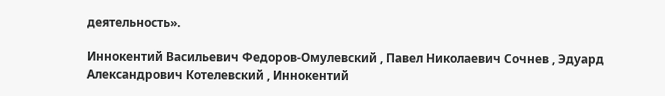деятельность».

Иннокентий Васильевич Федоров-Омулевский , Павел Николаевич Сочнев , Эдуард Александрович Котелевский , Иннокентий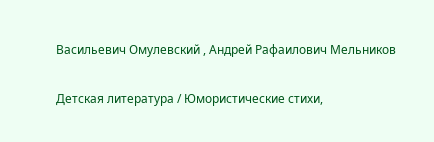Васильевич Омулевский , Андрей Рафаилович Мельников

Детская литература / Юмористические стихи,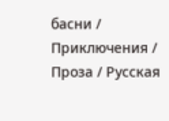басни / Приключения / Проза / Русская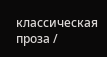классическая проза /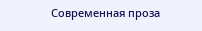Современная проза